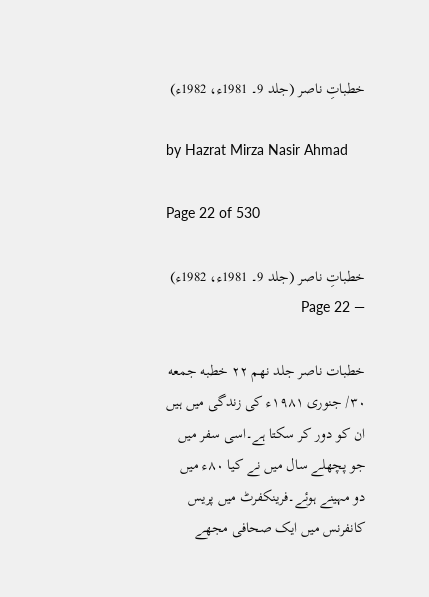خطباتِ ناصر (جلد 9۔ 1981ء، 1982ء)

by Hazrat Mirza Nasir Ahmad

Page 22 of 530

خطباتِ ناصر (جلد 9۔ 1981ء، 1982ء) — Page 22

خطبات ناصر جلد نهم ۲۲ خطبه جمعه ۳۰/ جنوری ۱۹۸۱ء کی زندگی میں ہیں ان کو دور کر سکتا ہے۔اسی سفر میں جو پچھلے سال میں نے کیا ۸۰ء میں دو مہینے ہوئے۔فرینکفرٹ میں پریس کانفرنس میں ایک صحافی مجھے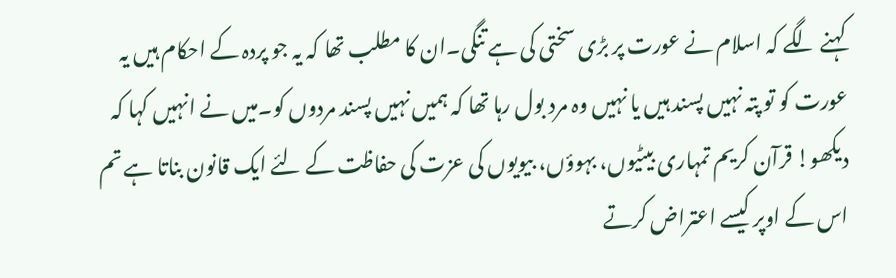کہنے لگے کہ اسلام نے عورت پر بڑی سختی کی ہے تنگی۔ان کا مطلب تھا کہ یہ جو پردہ کے احکام ہیں یہ عورت کو تو پتہ نہیں پسند ہیں یا نہیں وہ مرد بول رہا تھا کہ ہمیں نہیں پسند مردوں کو۔میں نے انہیں کہا کہ دیکھو! قرآن کریم تمہاری بیٹیوں، بہوؤں، بیویوں کی عزت کی حفاظت کے لئے ایک قانون بناتا ہے تم اس کے اوپر کیسے اعتراض کرتے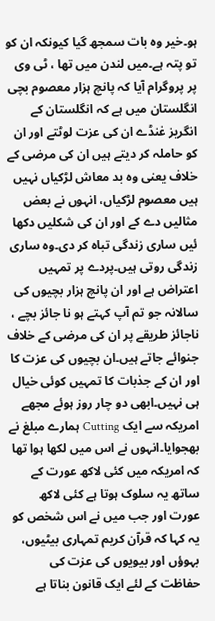ہو۔خیر وہ بات سمجھ گیا کیونکہ ان کو تو پتہ ہے۔میں لندن میں تھا ، ٹی وی پر پروگرام آیا کہ پانچ ہزار معصوم بچی انگلستان میں ہے کہ انگلستان کے انگریز غنڈے ان کی عزت لوٹتے اور ان کو حاملہ کر دیتے ہیں ان کی مرضی کے خلاف یعنی وہ بد معاش لڑکیاں نہیں ہیں معصوم لڑکیاں، انہوں نے بعض مثالیں دے کے اور ان کی شکلیں دکھا ئیں ساری زندگی تباہ کر دی۔وہ ساری زندگی روتی ہیں۔پردے پر تمہیں اعتراض ہے اور ان پانچ ہزار بچیوں کی سالانہ جو تم آپ کہتے ہو نا جائز بچے ، ناجائز طریقے پر ان کی مرضی کے خلاف جنوائے جاتے ہیں۔ان بچیوں کی عزت کا اور ان کے جذبات کا تمہیں کوئی خیال ہی نہیں۔ابھی دو چار روز ہوئے مجھے امریکہ سے ایک Cutting ہمارے مبلغ نے بھجوایا۔انہوں نے اس میں لکھا ہوا تھا کہ امریکہ میں کئی لاکھ عورت کے ساتھ یہ سلوک ہوتا ہے کئی لاکھ عورت اور جب میں نے اس شخص کو یہ کہا کہ قرآن کریم تمہاری بیٹیوں، بہوؤں اور بیویوں کی عزت کی حفاظت کے لئے ایک قانون بناتا ہے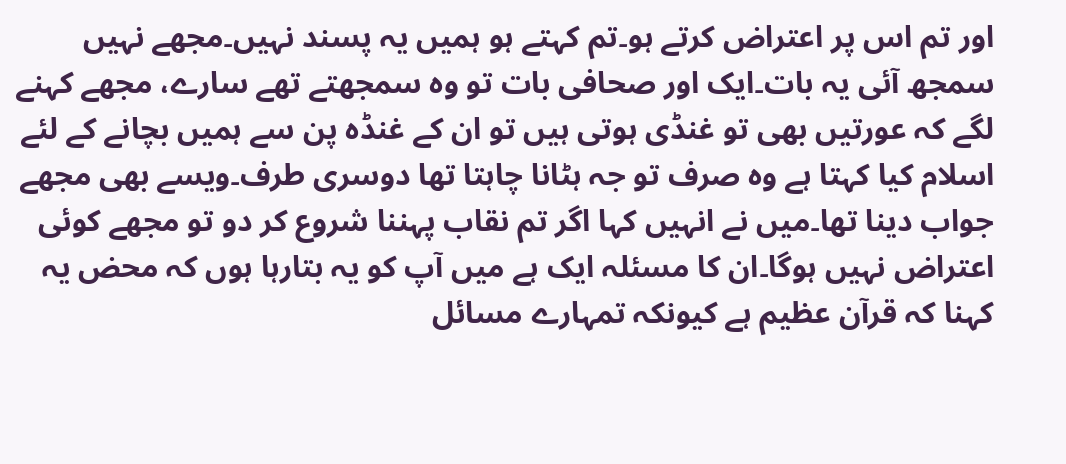اور تم اس پر اعتراض کرتے ہو۔تم کہتے ہو ہمیں یہ پسند نہیں۔مجھے نہیں سمجھ آئی یہ بات۔ایک اور صحافی بات تو وہ سمجھتے تھے سارے، مجھے کہنے لگے کہ عورتیں بھی تو غنڈی ہوتی ہیں تو ان کے غنڈہ پن سے ہمیں بچانے کے لئے اسلام کیا کہتا ہے وہ صرف تو جہ ہٹانا چاہتا تھا دوسری طرف۔ویسے بھی مجھے جواب دینا تھا۔میں نے انہیں کہا اگر تم نقاب پہننا شروع کر دو تو مجھے کوئی اعتراض نہیں ہوگا۔ان کا مسئلہ ایک ہے میں آپ کو یہ بتارہا ہوں کہ محض یہ کہنا کہ قرآن عظیم ہے کیونکہ تمہارے مسائل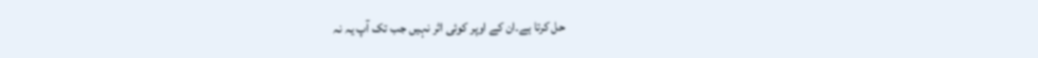حل کرتا ہے۔ان کے اوپر کوئی اثر نہیں جب تک آپ یہ نہ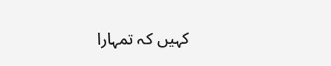کہیں کہ تمہارا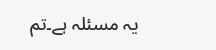یہ مسئلہ ہے۔تم